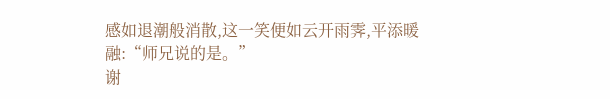感如退潮般消散,这一笑便如云开雨霁,平添暖融:“师兄说的是。”
谢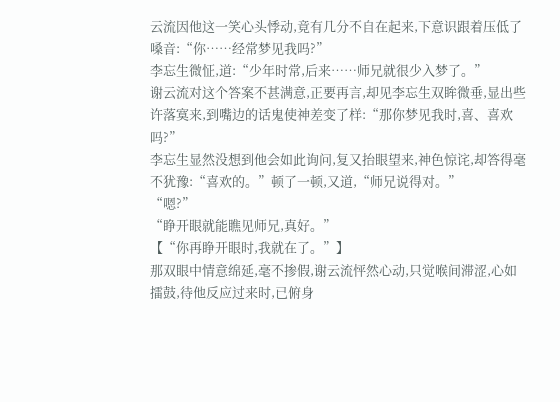云流因他这一笑心头悸动,竟有几分不自在起来,下意识跟着压低了嗓音:“你……经常梦见我吗?”
李忘生微怔,道:“少年时常,后来……师兄就很少入梦了。”
谢云流对这个答案不甚满意,正要再言,却见李忘生双眸微垂,显出些许落寞来,到嘴边的话鬼使神差变了样:“那你梦见我时,喜、喜欢吗?”
李忘生显然没想到他会如此询问,复又抬眼望来,神色惊诧,却答得毫不犹豫:“喜欢的。”顿了一顿,又道,“师兄说得对。”
“嗯?”
“睁开眼就能瞧见师兄,真好。”
【“你再睁开眼时,我就在了。”】
那双眼中情意绵延,毫不掺假,谢云流怦然心动,只觉喉间滞涩,心如擂鼓,待他反应过来时,已俯身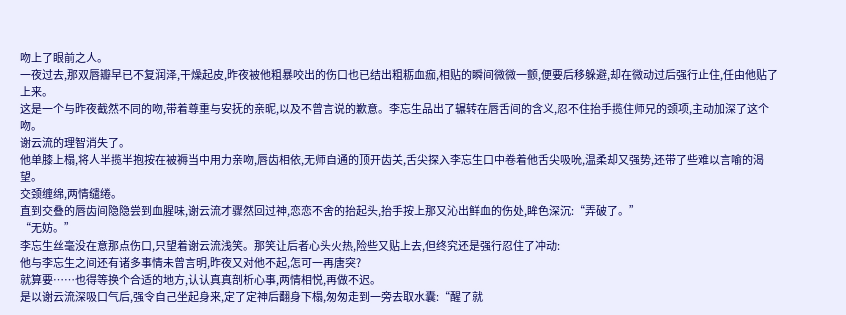吻上了眼前之人。
一夜过去,那双唇瓣早已不复润泽,干燥起皮,昨夜被他粗暴咬出的伤口也已结出粗粝血痂,相贴的瞬间微微一颤,便要后移躲避,却在微动过后强行止住,任由他贴了上来。
这是一个与昨夜截然不同的吻,带着尊重与安抚的亲昵,以及不曾言说的歉意。李忘生品出了辗转在唇舌间的含义,忍不住抬手揽住师兄的颈项,主动加深了这个吻。
谢云流的理智消失了。
他单膝上榻,将人半揽半抱按在被褥当中用力亲吻,唇齿相依,无师自通的顶开齿关,舌尖探入李忘生口中卷着他舌尖吸吮,温柔却又强势,还带了些难以言喻的渴望。
交颈缠绵,两情缱绻。
直到交叠的唇齿间隐隐尝到血腥味,谢云流才骤然回过神,恋恋不舍的抬起头,抬手按上那又沁出鲜血的伤处,眸色深沉:“弄破了。”
“无妨。”
李忘生丝毫没在意那点伤口,只望着谢云流浅笑。那笑让后者心头火热,险些又贴上去,但终究还是强行忍住了冲动:
他与李忘生之间还有诸多事情未曾言明,昨夜又对他不起,怎可一再唐突?
就算要……也得等换个合适的地方,认认真真剖析心事,两情相悦,再做不迟。
是以谢云流深吸口气后,强令自己坐起身来,定了定神后翻身下榻,匆匆走到一旁去取水囊:“醒了就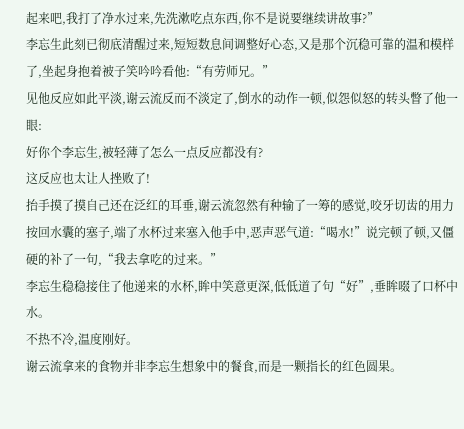起来吧,我打了净水过来,先洗漱吃点东西,你不是说要继续讲故事?”
李忘生此刻已彻底清醒过来,短短数息间调整好心态,又是那个沉稳可靠的温和模样了,坐起身抱着被子笑吟吟看他:“有劳师兄。”
见他反应如此平淡,谢云流反而不淡定了,倒水的动作一顿,似怨似怒的转头瞥了他一眼:
好你个李忘生,被轻薄了怎么一点反应都没有?
这反应也太让人挫败了!
抬手摸了摸自己还在泛红的耳垂,谢云流忽然有种输了一筹的感觉,咬牙切齿的用力按回水囊的塞子,端了水杯过来塞入他手中,恶声恶气道:“喝水!”说完顿了顿,又僵硬的补了一句,“我去拿吃的过来。”
李忘生稳稳接住了他递来的水杯,眸中笑意更深,低低道了句“好”,垂眸啜了口杯中水。
不热不冷,温度刚好。
谢云流拿来的食物并非李忘生想象中的餐食,而是一颗指长的红色圆果。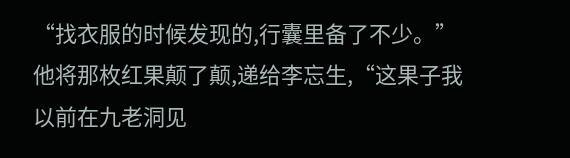“找衣服的时候发现的,行囊里备了不少。”他将那枚红果颠了颠,递给李忘生,“这果子我以前在九老洞见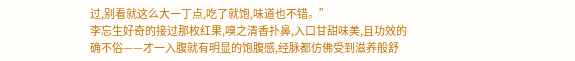过,别看就这么大一丁点,吃了就饱,味道也不错。”
李忘生好奇的接过那枚红果,嗅之清香扑鼻,入口甘甜味美,且功效的确不俗——才一入腹就有明显的饱腹感,经脉都仿佛受到滋养般舒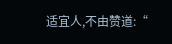适宜人,不由赞道:“